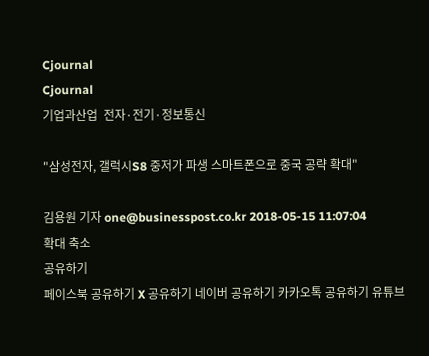Cjournal
Cjournal
기업과산업  전자·전기·정보통신

"삼성전자, 갤럭시S8 중저가 파생 스마트폰으로 중국 공략 확대"

김용원 기자 one@businesspost.co.kr 2018-05-15 11:07:04
확대 축소
공유하기
페이스북 공유하기 X 공유하기 네이버 공유하기 카카오톡 공유하기 유튜브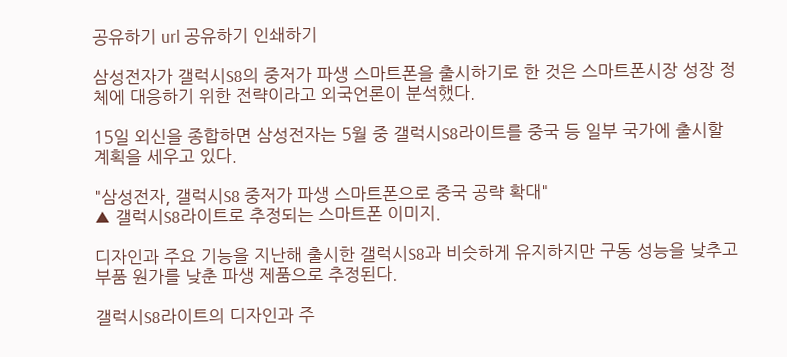공유하기 url 공유하기 인쇄하기

삼성전자가 갤럭시S8의 중저가 파생 스마트폰을 출시하기로 한 것은 스마트폰시장 성장 정체에 대응하기 위한 전략이라고 외국언론이 분석했다.

15일 외신을 종합하면 삼성전자는 5월 중 갤럭시S8라이트를 중국 등 일부 국가에 출시할 계획을 세우고 있다.

"삼성전자, 갤럭시S8 중저가 파생 스마트폰으로 중국 공략 확대"
▲ 갤럭시S8라이트로 추정되는 스마트폰 이미지.

디자인과 주요 기능을 지난해 출시한 갤럭시S8과 비슷하게 유지하지만 구동 성능을 낮추고 부품 원가를 낮춘 파생 제품으로 추정된다.

갤럭시S8라이트의 디자인과 주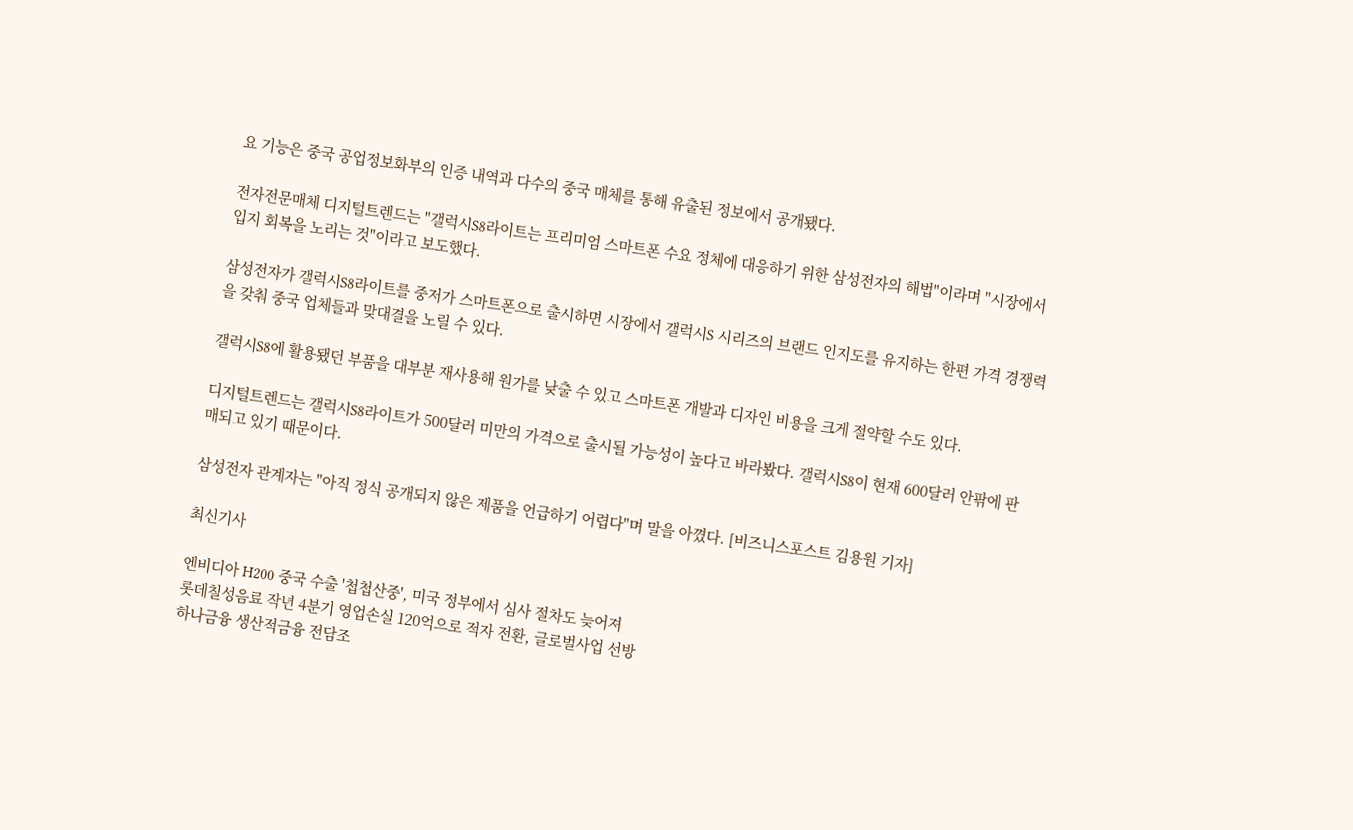요 기능은 중국 공업정보화부의 인증 내역과 다수의 중국 매체를 통해 유출된 정보에서 공개됐다.

전자전문매체 디지털트렌드는 "갤럭시S8라이트는 프리미엄 스마트폰 수요 정체에 대응하기 위한 삼성전자의 해법"이라며 "시장에서 입지 회복을 노리는 것"이라고 보도했다.

삼성전자가 갤럭시S8라이트를 중저가 스마트폰으로 출시하면 시장에서 갤럭시S 시리즈의 브랜드 인지도를 유지하는 한편 가격 경쟁력을 갖춰 중국 업체들과 맞대결을 노릴 수 있다.

갤럭시S8에 활용됐던 부품을 대부분 재사용해 원가를 낮출 수 있고 스마트폰 개발과 디자인 비용을 크게 절약할 수도 있다.

디지털트렌드는 갤럭시S8라이트가 500달러 미만의 가격으로 출시될 가능성이 높다고 바라봤다. 갤럭시S8이 현재 600달러 안팎에 판매되고 있기 때문이다.

삼성전자 관계자는 "아직 정식 공개되지 않은 제품을 언급하기 어렵다"며 말을 아꼈다. [비즈니스포스트 김용원 기자]

최신기사

엔비디아 H200 중국 수출 '첩첩산중', 미국 정부에서 심사 절차도 늦어져
롯데칠성음료 작년 4분기 영업손실 120억으로 적자 전환, 글로벌사업 선방
하나금융 생산적금융 전담조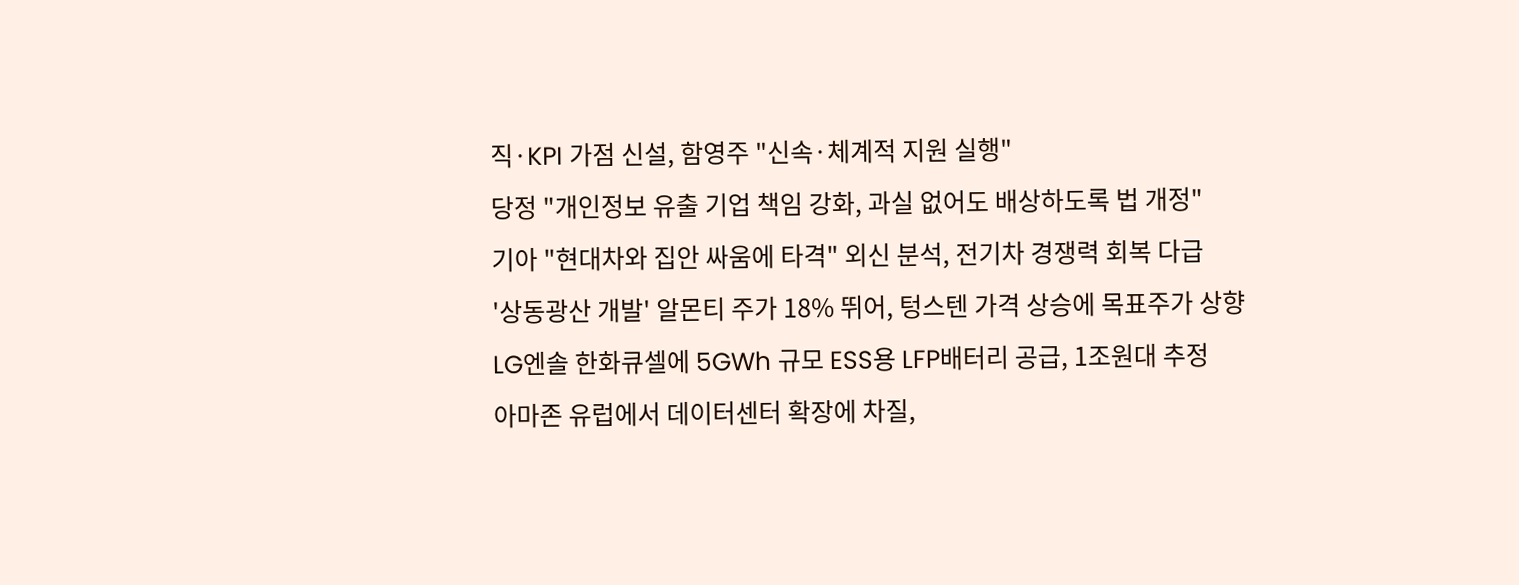직·KPI 가점 신설, 함영주 "신속·체계적 지원 실행"
당정 "개인정보 유출 기업 책임 강화, 과실 없어도 배상하도록 법 개정"
기아 "현대차와 집안 싸움에 타격" 외신 분석, 전기차 경쟁력 회복 다급
'상동광산 개발' 알몬티 주가 18% 뛰어, 텅스텐 가격 상승에 목표주가 상향
LG엔솔 한화큐셀에 5GWh 규모 ESS용 LFP배터리 공급, 1조원대 추정
아마존 유럽에서 데이터센터 확장에 차질,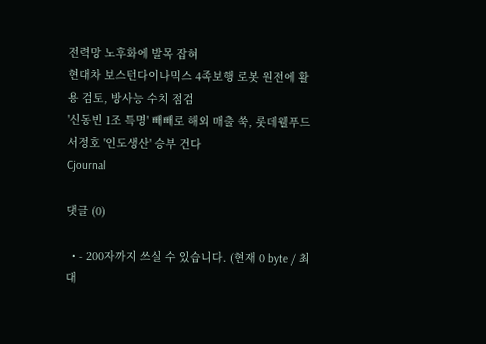전력망 노후화에 발목 잡혀
현대차 보스턴다이나믹스 4족보행 로봇 원전에 활용 검토, 방사능 수치 점검
'신동빈 1조 특명' 빼빼로 해외 매출 쑥, 롯데웰푸드 서정호 '인도생산' 승부 건다
Cjournal

댓글 (0)

  • - 200자까지 쓰실 수 있습니다. (현재 0 byte / 최대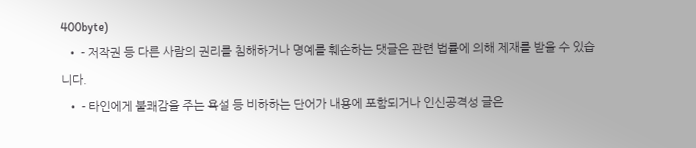400byte)
  • - 저작권 등 다른 사람의 권리를 침해하거나 명예를 훼손하는 댓글은 관련 법률에 의해 제재를 받을 수 있습니다.
  • - 타인에게 불쾌감을 주는 욕설 등 비하하는 단어가 내용에 포함되거나 인신공격성 글은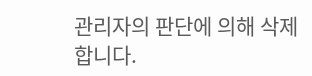관리자의 판단에 의해 삭제 합니다.